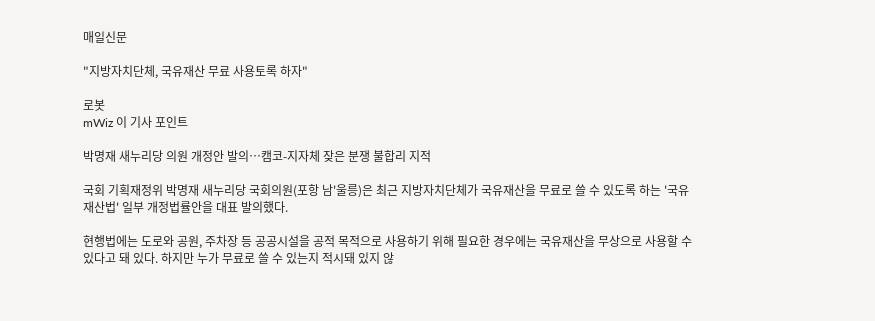매일신문

"지방자치단체, 국유재산 무료 사용토록 하자"

로봇
mWiz 이 기사 포인트

박명재 새누리당 의원 개정안 발의…캠코-지자체 잦은 분쟁 불합리 지적

국회 기획재정위 박명재 새누리당 국회의원(포항 남'울릉)은 최근 지방자치단체가 국유재산을 무료로 쓸 수 있도록 하는 '국유재산법' 일부 개정법률안을 대표 발의했다.

현행법에는 도로와 공원, 주차장 등 공공시설을 공적 목적으로 사용하기 위해 필요한 경우에는 국유재산을 무상으로 사용할 수 있다고 돼 있다. 하지만 누가 무료로 쓸 수 있는지 적시돼 있지 않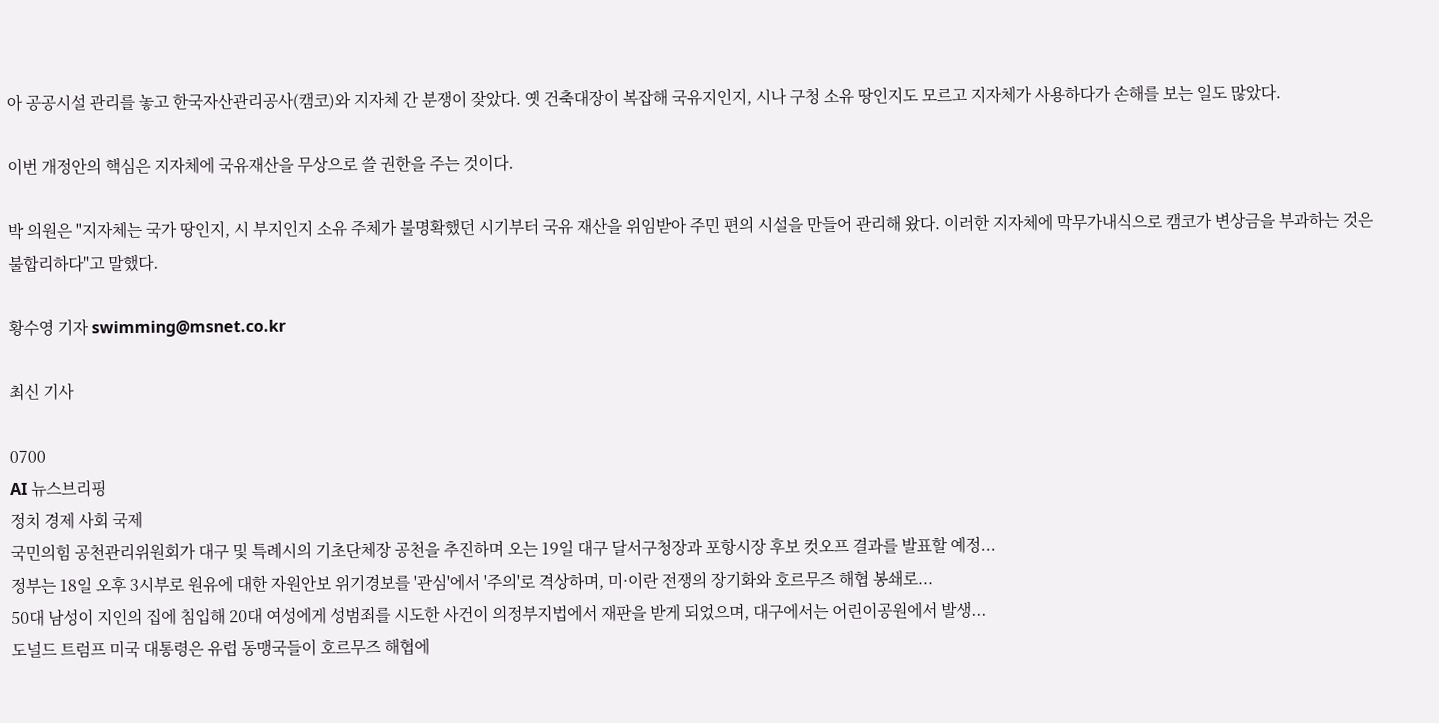아 공공시설 관리를 놓고 한국자산관리공사(캠코)와 지자체 간 분쟁이 잦았다. 옛 건축대장이 복잡해 국유지인지, 시나 구청 소유 땅인지도 모르고 지자체가 사용하다가 손해를 보는 일도 많았다.

이번 개정안의 핵심은 지자체에 국유재산을 무상으로 쓸 권한을 주는 것이다.

박 의원은 "지자체는 국가 땅인지, 시 부지인지 소유 주체가 불명확했던 시기부터 국유 재산을 위임받아 주민 편의 시설을 만들어 관리해 왔다. 이러한 지자체에 막무가내식으로 캠코가 변상금을 부과하는 것은 불합리하다"고 말했다.

황수영 기자 swimming@msnet.co.kr

최신 기사

0700
AI 뉴스브리핑
정치 경제 사회 국제
국민의힘 공천관리위원회가 대구 및 특례시의 기초단체장 공천을 추진하며 오는 19일 대구 달서구청장과 포항시장 후보 컷오프 결과를 발표할 예정...
정부는 18일 오후 3시부로 원유에 대한 자원안보 위기경보를 '관심'에서 '주의'로 격상하며, 미·이란 전쟁의 장기화와 호르무즈 해협 봉쇄로...
50대 남성이 지인의 집에 침입해 20대 여성에게 성범죄를 시도한 사건이 의정부지법에서 재판을 받게 되었으며, 대구에서는 어린이공원에서 발생...
도널드 트럼프 미국 대통령은 유럽 동맹국들이 호르무즈 해협에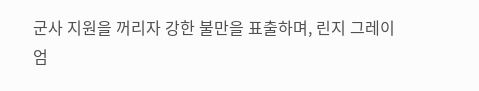군사 지원을 꺼리자 강한 불만을 표출하며, 린지 그레이엄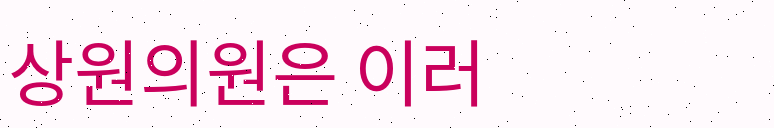상원의원은 이러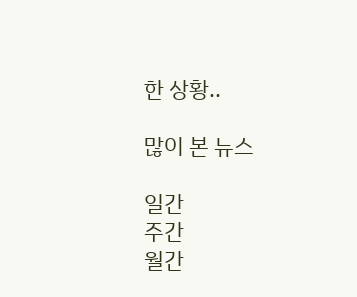한 상황..

많이 본 뉴스

일간
주간
월간